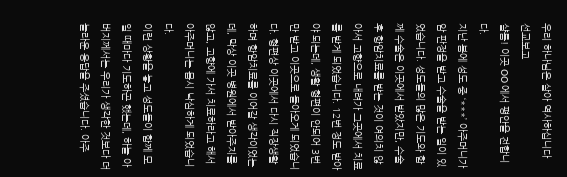우리 하나님은 살아 역사하십니다
선교보고
샬롬! 이곳 OO 에서 평안을 전합니다.
지난 봄에 성도 중 ‘***’ 아주머니가 암 판정을 받고 수술을 받는 일이 있었습니다. 성도들의 많은 기도와 함께 수술은 이곳에서 받았지만, 수술 후 항암치료를 받는 것이 여의치 않아서 고향으로 내려가 그곳에서 치료를 받게 되었습니다. 12번 정도 받아야 되는데, 생활 형편이 안되어 3번만 받고 이곳으로 돌아오게 되었습니다. 형편상 이곳에서 다시 직장생활하며 항암치료를 이어갈 생각이었는데, 막상 이곳 병원에서 받아주지를 않고, 고향에 가서 치료하라고 해서 아주머니는 몹시 낙심하게 되었습니다.
이런 상황을 놓고 성도들이 함께 모일 때마다 기도하곤 했는데, 하늘 아버지께서는 우리가 생각한 것보다 더 놀라운 응답을 주셨습니다. 아주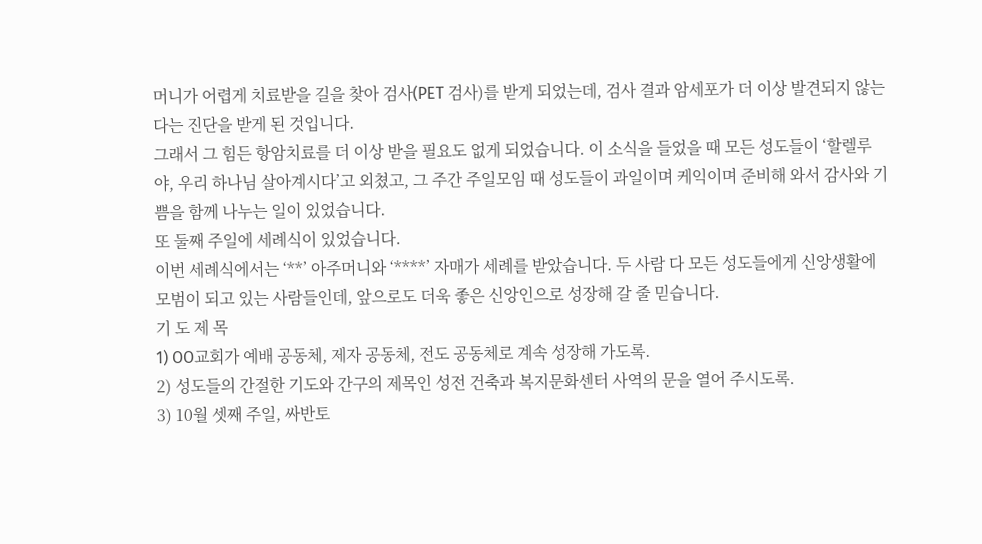머니가 어렵게 치료받을 길을 찾아 검사(PET 검사)를 받게 되었는데, 검사 결과 암세포가 더 이상 발견되지 않는다는 진단을 받게 된 것입니다.
그래서 그 힘든 항암치료를 더 이상 받을 필요도 없게 되었습니다. 이 소식을 들었을 때 모든 성도들이 ‘할렐루야, 우리 하나님 살아계시다’고 외쳤고, 그 주간 주일모임 때 성도들이 과일이며 케익이며 준비해 와서 감사와 기쁨을 함께 나누는 일이 있었습니다.
또 둘째 주일에 세례식이 있었습니다.
이번 세례식에서는 ‘**’ 아주머니와 ‘****’ 자매가 세례를 받았습니다. 두 사람 다 모든 성도들에게 신앙생활에 모범이 되고 있는 사람들인데, 앞으로도 더욱 좋은 신앙인으로 성장해 갈 줄 믿습니다.
기 도 제 목
1) OO교회가 예배 공동체, 제자 공동체, 전도 공동체로 계속 성장해 가도록.
2) 성도들의 간절한 기도와 간구의 제목인 성전 건축과 복지문화센터 사역의 문을 열어 주시도록.
3) 10월 셋째 주일, 싸반토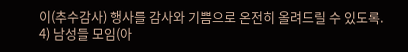이(추수감사) 행사를 감사와 기쁨으로 온전히 올려드릴 수 있도록.
4) 남성들 모임(아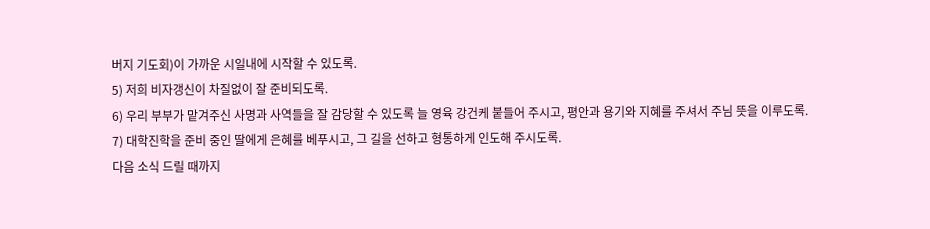버지 기도회)이 가까운 시일내에 시작할 수 있도록.
5) 저희 비자갱신이 차질없이 잘 준비되도록.
6) 우리 부부가 맡겨주신 사명과 사역들을 잘 감당할 수 있도록 늘 영육 강건케 붙들어 주시고, 평안과 용기와 지혜를 주셔서 주님 뜻을 이루도록.
7) 대학진학을 준비 중인 딸에게 은혜를 베푸시고, 그 길을 선하고 형통하게 인도해 주시도록.
다음 소식 드릴 때까지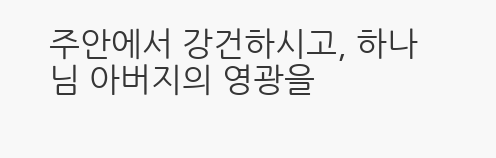주안에서 강건하시고, 하나님 아버지의 영광을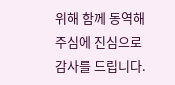위해 함께 동역해 주심에 진심으로 감사를 드립니다.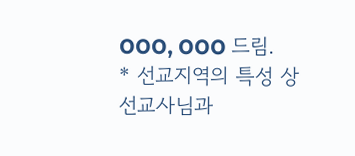OOO, OOO 드림.
* 선교지역의 특성 상 선교사님과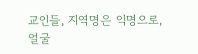교인들, 지역명은 익명으로, 얼굴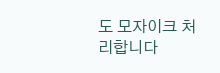도 모자이크 처리합니다